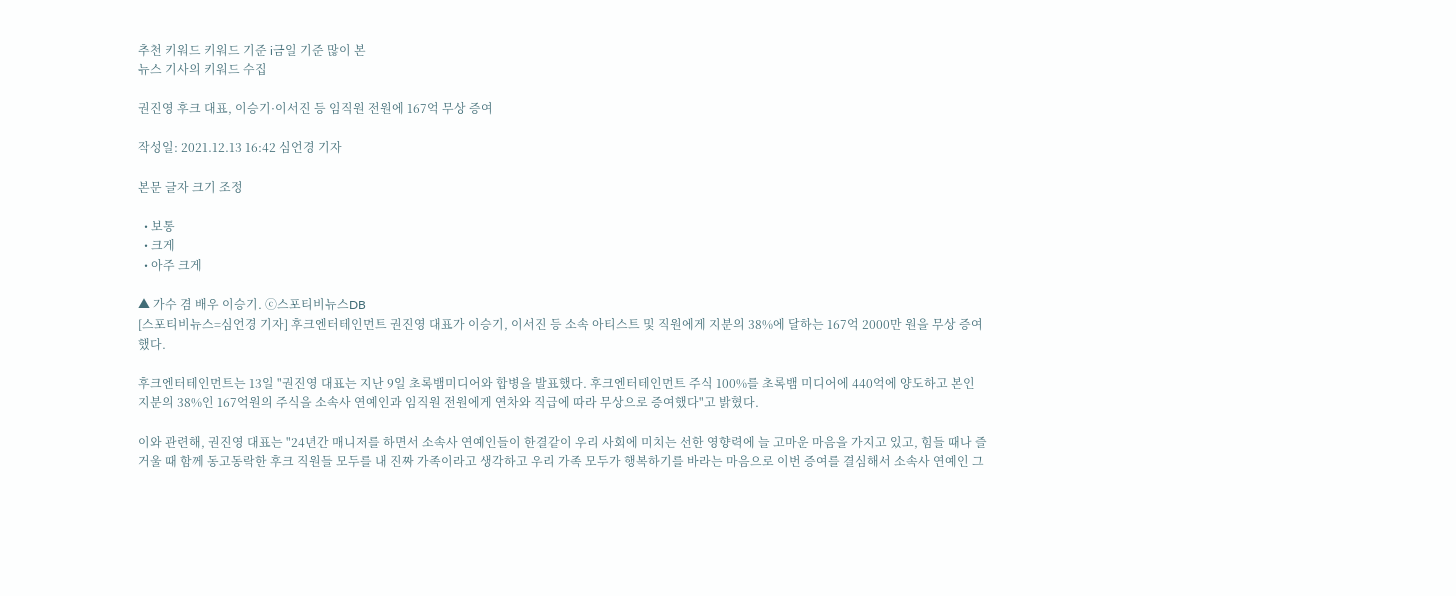추천 키워드 키워드 기준 i금일 기준 많이 본
뉴스 기사의 키워드 수집

권진영 후크 대표, 이승기·이서진 등 임직원 전원에 167억 무상 증여

작성일: 2021.12.13 16:42 심언경 기자

본문 글자 크기 조정

  • 보통
  • 크게
  • 아주 크게

▲ 가수 겸 배우 이승기. ⓒ스포티비뉴스DB
[스포티비뉴스=심언경 기자] 후크엔터테인먼트 권진영 대표가 이승기, 이서진 등 소속 아티스트 및 직원에게 지분의 38%에 달하는 167억 2000만 원을 무상 증여했다.

후크엔터테인먼트는 13일 "권진영 대표는 지난 9일 초록뱀미디어와 합병을 발표했다. 후크엔터테인먼트 주식 100%를 초록뱀 미디어에 440억에 양도하고 본인 지분의 38%인 167억원의 주식을 소속사 연예인과 임직원 전원에게 연차와 직급에 따라 무상으로 증여했다"고 밝혔다.

이와 관련해, 권진영 대표는 "24년간 매니저를 하면서 소속사 연예인들이 한결같이 우리 사회에 미치는 선한 영향력에 늘 고마운 마음을 가지고 있고, 힘들 때나 즐거울 때 함께 동고동락한 후크 직원들 모두를 내 진짜 가족이라고 생각하고 우리 가족 모두가 행복하기를 바라는 마음으로 이번 증여를 결심해서 소속사 연예인 그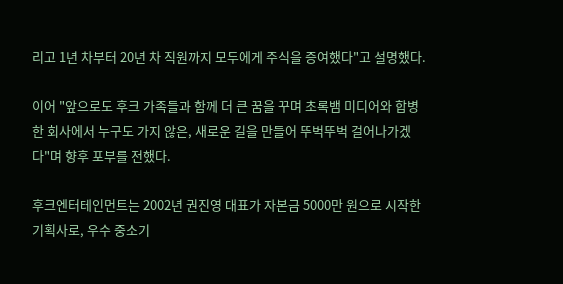리고 1년 차부터 20년 차 직원까지 모두에게 주식을 증여했다"고 설명했다.

이어 "앞으로도 후크 가족들과 함께 더 큰 꿈을 꾸며 초록뱀 미디어와 합병한 회사에서 누구도 가지 않은, 새로운 길을 만들어 뚜벅뚜벅 걸어나가겠다"며 향후 포부를 전했다.

후크엔터테인먼트는 2002년 권진영 대표가 자본금 5000만 원으로 시작한 기획사로, 우수 중소기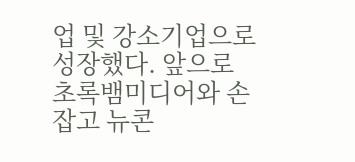업 및 강소기업으로 성장했다. 앞으로 초록뱀미디어와 손잡고 뉴콘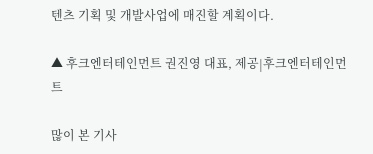텐츠 기획 및 개발사업에 매진할 계획이다.

▲ 후크엔터테인먼트 권진영 대표, 제공|후크엔터테인먼트

많이 본 기사